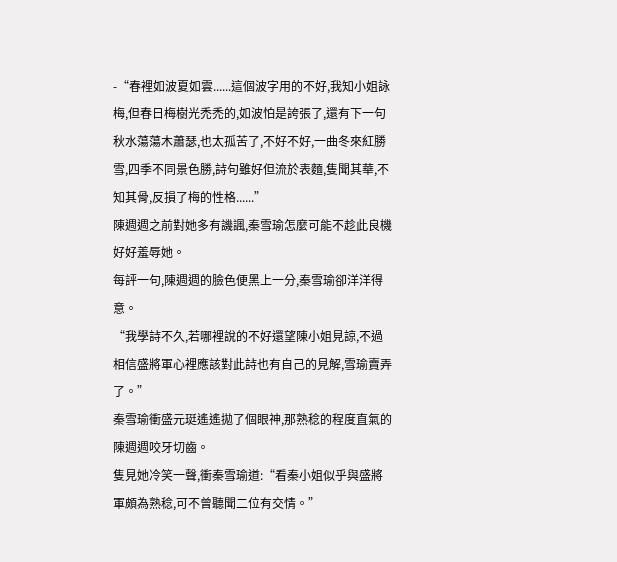-“春裡如波夏如雲......這個波字用的不好,我知小姐詠梅,但春日梅樹光禿禿的,如波怕是誇張了,還有下一句秋水蕩蕩木蕭瑟,也太孤苦了,不好不好,一曲冬來紅勝雪,四季不同景色勝,詩句雖好但流於表麵,隻聞其華,不知其骨,反損了梅的性格......”
陳週週之前對她多有譏諷,秦雪瑜怎麼可能不趁此良機好好羞辱她。
每評一句,陳週週的臉色便黑上一分,秦雪瑜卻洋洋得意。
“我學詩不久,若哪裡說的不好還望陳小姐見諒,不過相信盛將軍心裡應該對此詩也有自己的見解,雪瑜賣弄了。”
秦雪瑜衝盛元珽遙遙拋了個眼神,那熟稔的程度直氣的陳週週咬牙切齒。
隻見她冷笑一聲,衝秦雪瑜道:“看秦小姐似乎與盛將軍頗為熟稔,可不曾聽聞二位有交情。”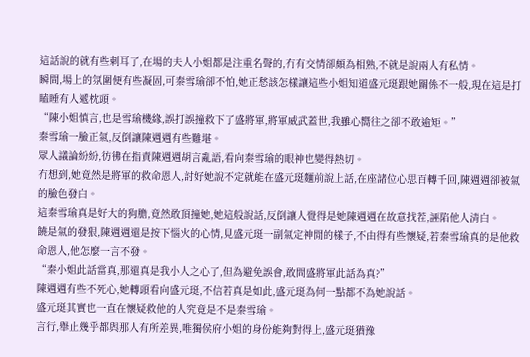這話說的就有些刺耳了,在場的夫人小姐都是注重名聲的,冇有交情卻頗為相熟,不就是說兩人有私情。
瞬間,場上的氛圍便有些凝固,可秦雪瑜卻不怕,她正愁該怎樣讓這些小姐知道盛元珽跟她關係不一般,現在這是打瞌睡有人遞枕頭。
“陳小姐慎言,也是雪瑜機緣,誤打誤撞救下了盛將軍,將軍威武蓋世,我雖心嚮往之卻不敢逾矩。”
秦雪瑜一臉正氣,反倒讓陳週週有些難堪。
眾人議論紛紛,彷彿在指責陳週週胡言亂語,看向秦雪瑜的眼神也變得熱切。
冇想到,她竟然是將軍的救命恩人,討好她說不定就能在盛元珽麵前說上話,在座諸位心思百轉千回,陳週週卻被氣的臉色發白。
這秦雪瑜真是好大的狗膽,竟然敢頂撞她,她這般說話,反倒讓人覺得是她陳週週在故意找茬,誣陷他人清白。
饒是氣的發狠,陳週週還是按下惱火的心情,見盛元珽一副氣定神閒的樣子,不由得有些懷疑,若秦雪瑜真的是他救命恩人,他怎麼一言不發。
“秦小姐此話當真,那還真是我小人之心了,但為避免誤會,敢問盛將軍此話為真?”
陳週週有些不死心,她轉頭看向盛元珽,不信若真是如此,盛元珽為何一點都不為她說話。
盛元珽其實也一直在懷疑救他的人究竟是不是秦雪瑜。
言行,舉止幾乎都與那人有所差異,唯獨侯府小姐的身份能夠對得上,盛元珽猶豫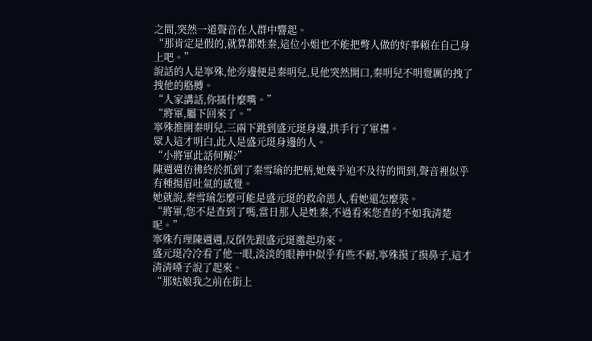之間,突然一道聲音在人群中響起。
“那肯定是假的,就算都姓秦,這位小姐也不能把彆人做的好事賴在自己身上吧。”
說話的人是寧殊,他旁邊便是秦明兒,見他突然開口,秦明兒不明覺厲的拽了拽他的胳膊。
“人家講話,你插什麼嘴。”
“將軍,屬下回來了。”
寧殊推開秦明兒,三兩下跳到盛元珽身邊,拱手行了軍禮。
眾人這才明白,此人是盛元珽身邊的人。
“小將軍此話何解?”
陳週週彷彿終於抓到了秦雪瑜的把柄,她幾乎迫不及待的問到,聲音裡似乎有種揚眉吐氣的感覺。
她就說,秦雪瑜怎麼可能是盛元珽的救命恩人,看她還怎麼裝。
“將軍,您不是查到了嗎,當日那人是姓秦,不過看來您查的不如我清楚呢。”
寧殊冇理陳週週,反倒先跟盛元珽邀起功來。
盛元珽冷冷看了他一眼,淡淡的眼神中似乎有些不耐,寧殊摸了摸鼻子,這才清清嗓子說了起來。
“那姑娘我之前在街上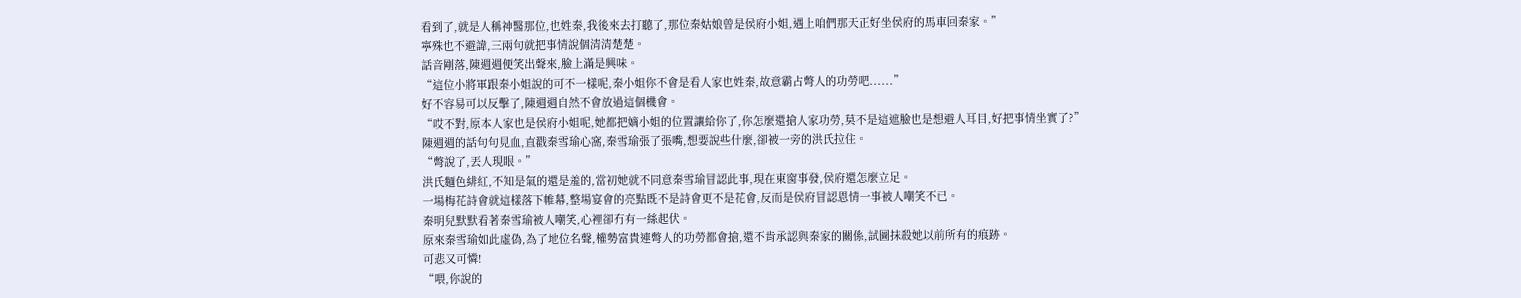看到了,就是人稱神醫那位,也姓秦,我後來去打聽了,那位秦姑娘曾是侯府小姐,遇上咱們那天正好坐侯府的馬車回秦家。”
寧殊也不避諱,三兩句就把事情說個清清楚楚。
話音剛落,陳週週便笑出聲來,臉上滿是興味。
“這位小將軍跟秦小姐說的可不一樣呢,秦小姐你不會是看人家也姓秦,故意霸占彆人的功勞吧......”
好不容易可以反擊了,陳週週自然不會放過這個機會。
“哎不對,原本人家也是侯府小姐呢,她都把嫡小姐的位置讓給你了,你怎麼還搶人家功勞,莫不是這遮臉也是想避人耳目,好把事情坐實了?”
陳週週的話句句見血,直戳秦雪瑜心窩,秦雪瑜張了張嘴,想要說些什麼,卻被一旁的洪氏拉住。
“彆說了,丟人現眼。”
洪氏麵色緋紅,不知是氣的還是羞的,當初她就不同意秦雪瑜冒認此事,現在東窗事發,侯府還怎麼立足。
一場梅花詩會就這樣落下帷幕,整場宴會的亮點既不是詩會更不是花會,反而是侯府冒認恩情一事被人嘲笑不已。
秦明兒默默看著秦雪瑜被人嘲笑,心裡卻冇有一絲起伏。
原來秦雪瑜如此虛偽,為了地位名聲,權勢富貴連彆人的功勞都會搶,還不肯承認與秦家的關係,試圖抹殺她以前所有的痕跡。
可悲又可憐!
“喂,你說的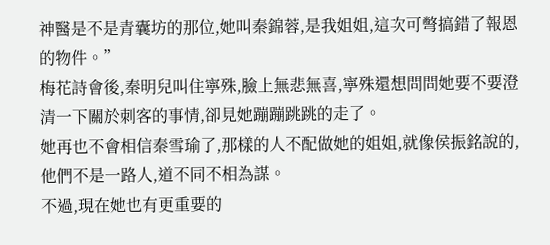神醫是不是青囊坊的那位,她叫秦錦蓉,是我姐姐,這次可彆搞錯了報恩的物件。”
梅花詩會後,秦明兒叫住寧殊,臉上無悲無喜,寧殊還想問問她要不要澄清一下關於刺客的事情,卻見她蹦蹦跳跳的走了。
她再也不會相信秦雪瑜了,那樣的人不配做她的姐姐,就像侯振銘說的,他們不是一路人,道不同不相為謀。
不過,現在她也有更重要的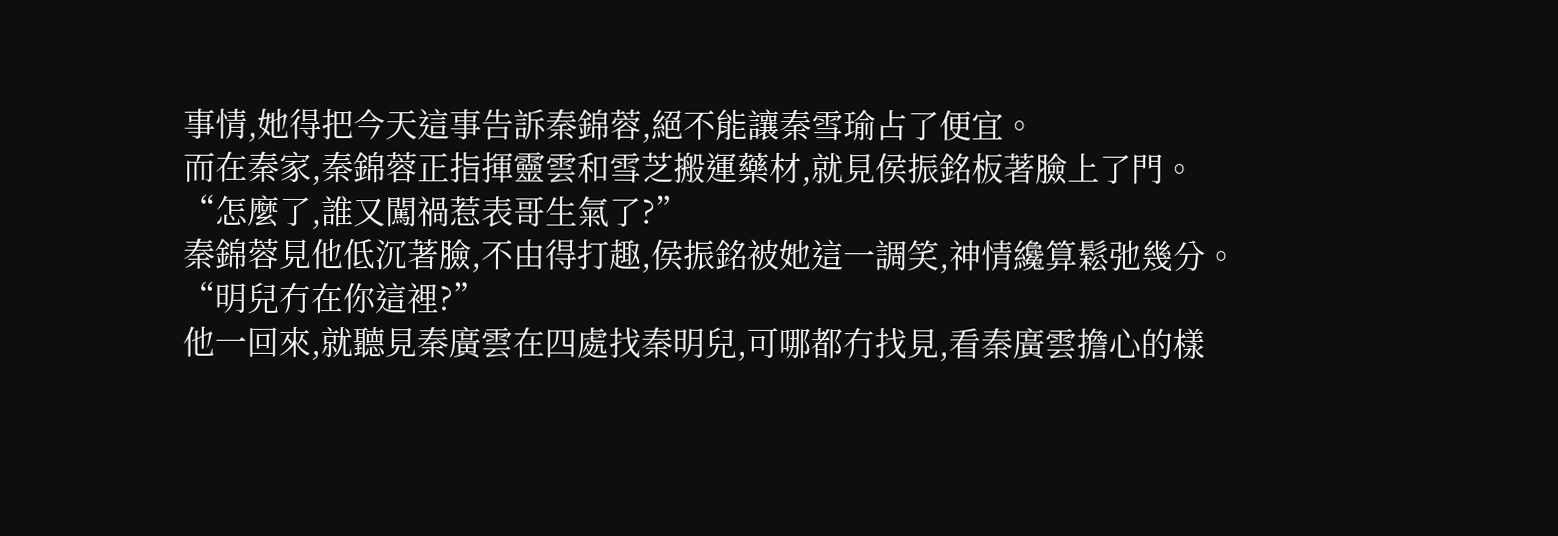事情,她得把今天這事告訴秦錦蓉,絕不能讓秦雪瑜占了便宜。
而在秦家,秦錦蓉正指揮靈雲和雪芝搬運藥材,就見侯振銘板著臉上了門。
“怎麼了,誰又闖禍惹表哥生氣了?”
秦錦蓉見他低沉著臉,不由得打趣,侯振銘被她這一調笑,神情纔算鬆弛幾分。
“明兒冇在你這裡?”
他一回來,就聽見秦廣雲在四處找秦明兒,可哪都冇找見,看秦廣雲擔心的樣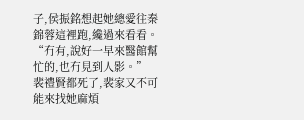子,侯振銘想起她總愛往秦錦蓉這裡跑,纔過來看看。
“冇有,說好一早來醫館幫忙的,也冇見到人影。”
裴禮賢都死了,裴家又不可能來找她麻煩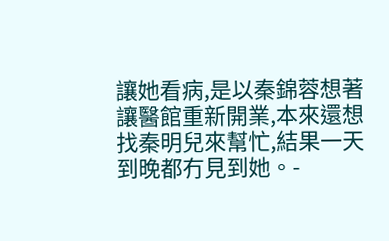讓她看病,是以秦錦蓉想著讓醫館重新開業,本來還想找秦明兒來幫忙,結果一天到晚都冇見到她。-